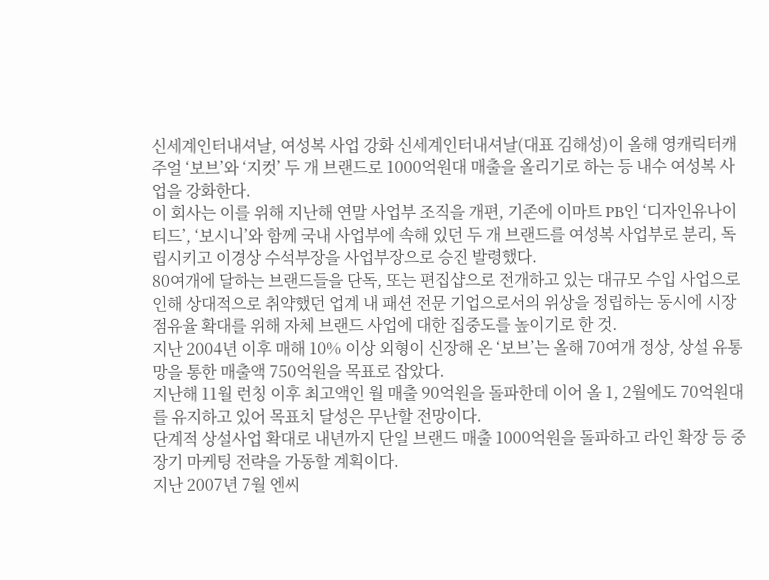신세계인터내셔날, 여성복 사업 강화 신세계인터내셔날(대표 김해성)이 올해 영캐릭터캐주얼 ‘보브’와 ‘지컷’ 두 개 브랜드로 1000억원대 매출을 올리기로 하는 등 내수 여성복 사업을 강화한다.
이 회사는 이를 위해 지난해 연말 사업부 조직을 개편, 기존에 이마트 PB인 ‘디자인유나이티드’, ‘보시니’와 함께 국내 사업부에 속해 있던 두 개 브랜드를 여성복 사업부로 분리, 독립시키고 이경상 수석부장을 사업부장으로 승진 발령했다.
80여개에 달하는 브랜드들을 단독, 또는 편집샵으로 전개하고 있는 대규모 수입 사업으로 인해 상대적으로 취약했던 업계 내 패션 전문 기업으로서의 위상을 정립하는 동시에 시장 점유율 확대를 위해 자체 브랜드 사업에 대한 집중도를 높이기로 한 것.
지난 2004년 이후 매해 10% 이상 외형이 신장해 온 ‘보브’는 올해 70여개 정상, 상설 유통망을 통한 매출액 750억원을 목표로 잡았다.
지난해 11월 런칭 이후 최고액인 월 매출 90억원을 돌파한데 이어 올 1, 2월에도 70억원대를 유지하고 있어 목표치 달성은 무난할 전망이다.
단계적 상설사업 확대로 내년까지 단일 브랜드 매출 1000억원을 돌파하고 라인 확장 등 중장기 마케팅 전략을 가동할 계획이다.
지난 2007년 7월 엔씨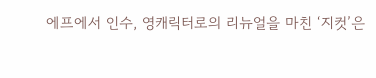에프에서 인수, 영캐릭터로의 리뉴얼을 마친 ‘지컷’은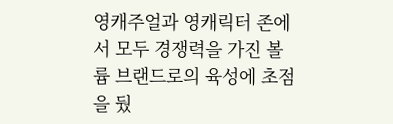영캐주얼과 영캐릭터 존에서 모두 경쟁력을 가진 볼륨 브랜드로의 육성에 초점을 뒀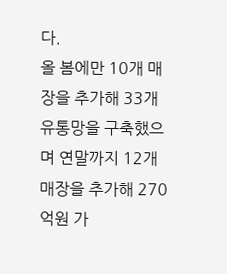다.
올 봄에만 10개 매장을 추가해 33개 유통망을 구축했으며 연말까지 12개 매장을 추가해 270억원 가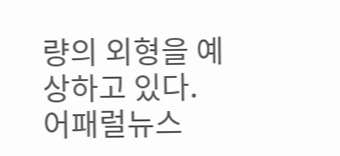량의 외형을 예상하고 있다.
어패럴뉴스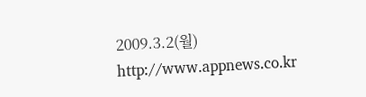2009.3.2(월) http://www.appnews.co.kr